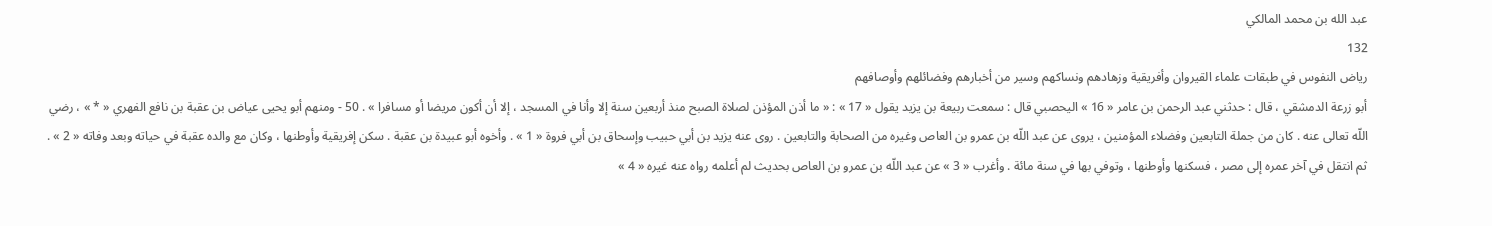عبد الله بن محمد المالكي
132
رياض النفوس في طبقات علماء القيروان وأفريقية وزهادهم ونساكهم وسير من أخبارهم وفضائلهم وأوصافهم
أبو زرعة الدمشقي ، قال : حدثني عبد الرحمن بن عامر « 16 » اليحصبي قال : سمعت ربيعة بن يزيد يقول « 17 » : « ما أذن المؤذن لصلاة الصبح منذ أربعين سنة إلا وأنا في المسجد ، إلا أن أكون مريضا أو مسافرا » . 50 - ومنهم أبو يحيى عياض بن عقبة بن نافع الفهري « * » ، رضي اللّه تعالى عنه . كان من جملة التابعين وفضلاء المؤمنين ، يروى عن عبد اللّه بن عمرو بن العاص وغيره من الصحابة والتابعين . روى عنه يزيد بن أبي حبيب وإسحاق بن أبي فروة « 1 » . وأخوه أبو عبيدة بن عقبة . سكن إفريقية وأوطنها ، وكان مع والده عقبة في حياته وبعد وفاته « 2 » . ثم انتقل في آخر عمره إلى مصر ، فسكنها وأوطنها ، وتوفي بها في سنة مائة . وأغرب « 3 » عن عبد اللّه بن عمرو بن العاص بحديث لم أعلمه رواه عنه غيره « 4 »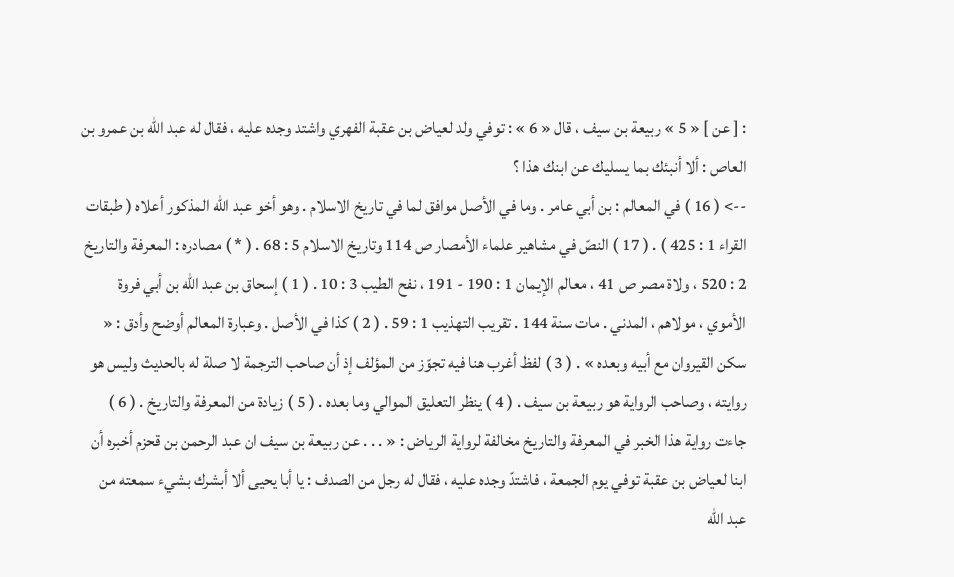: [ عن ] « 5 » ربيعة بن سيف ، قال « 6 » : توفي ولد لعياض بن عقبة الفهري واشتد وجده عليه ، فقال له عبد اللّه بن عمرو بن العاص : ألا أنبئك بما يسليك عن ابنك هذا ؟
--> ( 16 ) في المعالم : بن أبي عامر . وما في الأصل موافق لما في تاريخ الاسلام . وهو أخو عبد اللّه المذكور أعلاه ( طبقات القراء 1 : 425 ) . ( 17 ) النصّ في مشاهير علماء الأمصار ص 114 وتاريخ الاسلام 5 : 68 . ( * ) مصادره : المعرفة والتاريخ 2 : 520 ، ولاة مصر ص 41 ، معالم الإيمان 1 : 190 - 191 ، نفح الطيب 3 : 10 . ( 1 ) إسحاق بن عبد اللّه بن أبي فروة الأموي ، مولاهم ، المدني . مات سنة 144 . تقريب التهذيب 1 : 59 . ( 2 ) كذا في الأصل . وعبارة المعالم أوضح وأدق : « سكن القيروان مع أبيه وبعده » . ( 3 ) لفظ أغرب هنا فيه تجوّز من المؤلف إذ أن صاحب الترجمة لا صلة له بالحديث وليس هو روايته ، وصاحب الرواية هو ربيعة بن سيف . ( 4 ) ينظر التعليق الموالي وما بعده . ( 5 ) زيادة من المعرفة والتاريخ . ( 6 ) جاءت رواية هذا الخبر في المعرفة والتاريخ مخالفة لرواية الرياض : « . . . عن ربيعة بن سيف ان عبد الرحمن بن قحزم أخبره أن ابنا لعياض بن عقبة توفي يوم الجمعة ، فاشتدّ وجده عليه ، فقال له رجل من الصدف : يا أبا يحيى ألا أبشرك بشيء سمعته من عبد اللّه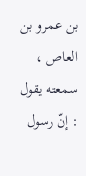بن عمرو بن العاص ، سمعته يقول : إنّ رسول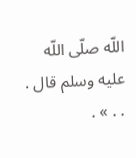اللّه صلّى اللّه عليه وسلم قال . . . » .